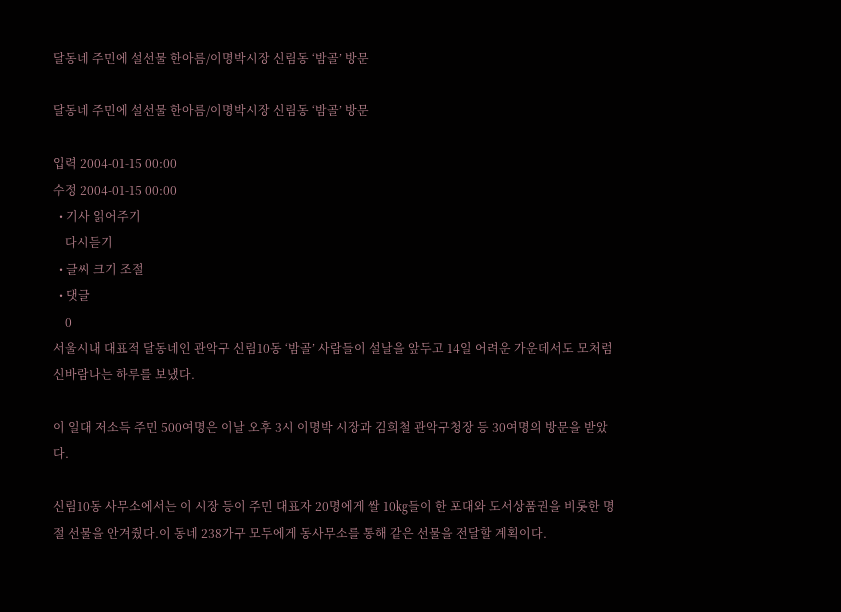달동네 주민에 설선물 한아름/이명박시장 신림동 ‘밤골’ 방문

달동네 주민에 설선물 한아름/이명박시장 신림동 ‘밤골’ 방문

입력 2004-01-15 00:00
수정 2004-01-15 00:00
  • 기사 읽어주기
    다시듣기
  • 글씨 크기 조절
  • 댓글
    0
서울시내 대표적 달동네인 관악구 신림10동 ‘밤골’ 사람들이 설날을 앞두고 14일 어려운 가운데서도 모처럼 신바람나는 하루를 보냈다.

이 일대 저소득 주민 500여명은 이날 오후 3시 이명박 시장과 김희철 관악구청장 등 30여명의 방문을 받았다.

신림10동 사무소에서는 이 시장 등이 주민 대표자 20명에게 쌀 10㎏들이 한 포대와 도서상품권을 비롯한 명절 선물을 안겨줬다.이 동네 238가구 모두에게 동사무소를 통해 같은 선물을 전달할 계획이다.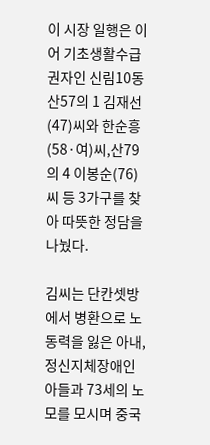이 시장 일행은 이어 기초생활수급권자인 신림10동 산57의 1 김재선(47)씨와 한순흥(58·여)씨,산79의 4 이봉순(76)씨 등 3가구를 찾아 따뜻한 정담을 나눴다.

김씨는 단칸셋방에서 병환으로 노동력을 잃은 아내,정신지체장애인 아들과 73세의 노모를 모시며 중국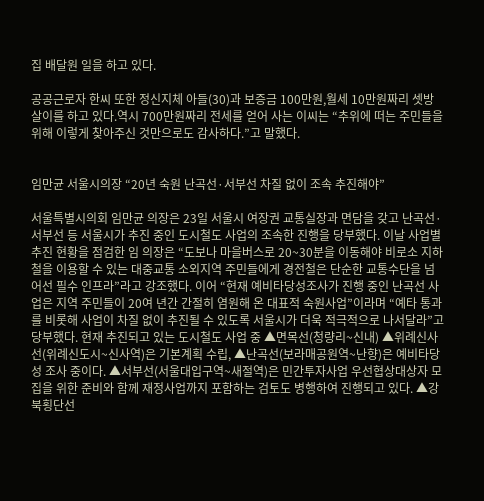집 배달원 일을 하고 있다.

공공근로자 한씨 또한 정신지체 아들(30)과 보증금 100만원,월세 10만원짜리 셋방살이를 하고 있다.역시 700만원짜리 전세를 얻어 사는 이씨는 “추위에 떠는 주민들을 위해 이렇게 찾아주신 것만으로도 감사하다.”고 말했다.


임만균 서울시의장 “20년 숙원 난곡선·서부선 차질 없이 조속 추진해야”

서울특별시의회 임만균 의장은 23일 서울시 여장권 교통실장과 면담을 갖고 난곡선·서부선 등 서울시가 추진 중인 도시철도 사업의 조속한 진행을 당부했다. 이날 사업별 추진 현황을 점검한 임 의장은 “도보나 마을버스로 20~30분을 이동해야 비로소 지하철을 이용할 수 있는 대중교통 소외지역 주민들에게 경전철은 단순한 교통수단을 넘어선 필수 인프라”라고 강조했다. 이어 “현재 예비타당성조사가 진행 중인 난곡선 사업은 지역 주민들이 20여 년간 간절히 염원해 온 대표적 숙원사업”이라며 “예타 통과를 비롯해 사업이 차질 없이 추진될 수 있도록 서울시가 더욱 적극적으로 나서달라”고 당부했다. 현재 추진되고 있는 도시철도 사업 중 ▲면목선(청량리~신내) ▲위례신사선(위례신도시~신사역)은 기본계획 수립, ▲난곡선(보라매공원역~난향)은 예비타당성 조사 중이다. ▲서부선(서울대입구역~새절역)은 민간투자사업 우선협상대상자 모집을 위한 준비와 함께 재정사업까지 포함하는 검토도 병행하여 진행되고 있다. ▲강북횡단선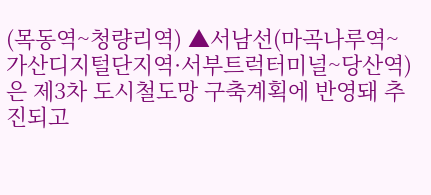(목동역~청량리역) ▲서남선(마곡나루역~가산디지털단지역·서부트럭터미널~당산역)은 제3차 도시철도망 구축계획에 반영돼 추진되고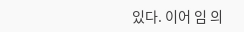있다. 이어 임 의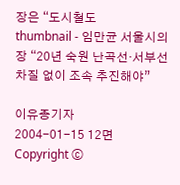장은 “도시철도
thumbnail - 임만균 서울시의장 “20년 숙원 난곡선·서부선 차질 없이 조속 추진해야”

이유종기자
2004-01-15 12면
Copyright ⓒ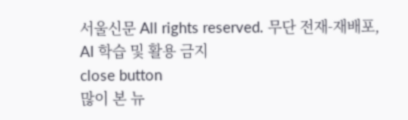서울신문 All rights reserved. 무단 전재-재배포, AI 학습 및 활용 금지
close button
많이 본 뉴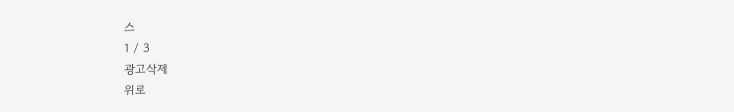스
1 / 3
광고삭제
위로